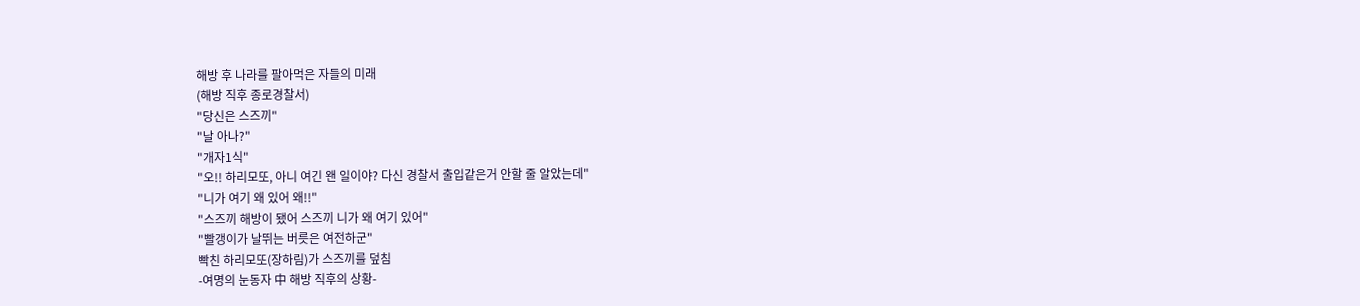해방 후 나라를 팔아먹은 자들의 미래
(해방 직후 종로경찰서)
"당신은 스즈끼"
"날 아나?"
"개자1식"
"오!! 하리모또, 아니 여긴 왠 일이야? 다신 경찰서 출입같은거 안할 줄 알았는데"
"니가 여기 왜 있어 왜!!"
"스즈끼 해방이 됐어 스즈끼 니가 왜 여기 있어"
"빨갱이가 날뛰는 버릇은 여전하군"
빡친 하리모또(장하림)가 스즈끼를 덮침
-여명의 눈동자 中 해방 직후의 상황-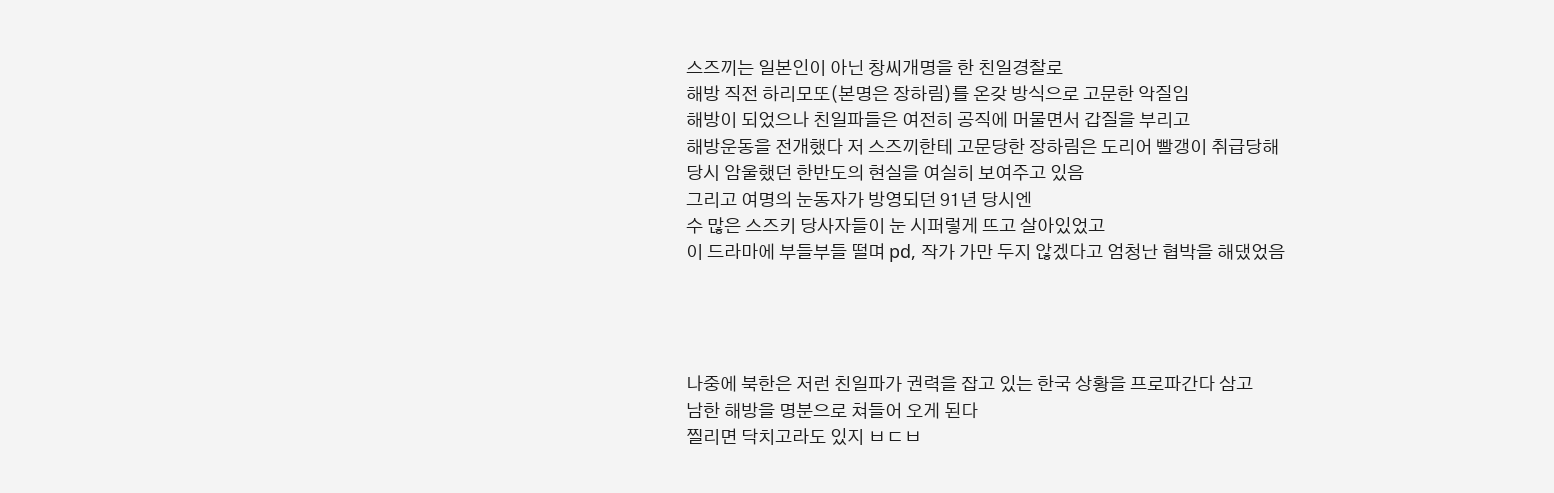스즈끼는 일본인이 아닌 창씨개명을 한 친일경찰로
해방 직전 하리모또(본명은 장하림)를 온갖 방식으로 고문한 악질임
해방이 되었으나 친일파들은 여전히 공직에 머물면서 갑질을 부리고
해방운동을 전개했다 저 스즈끼한테 고문당한 장하림은 도리어 빨갱이 취급당해
당시 암울했던 한반도의 현실을 여실히 보여주고 있음
그리고 여명의 눈동자가 방영되던 91년 당시엔
수 많은 스즈키 당사자들이 눈 시퍼렇게 뜨고 살아있었고
이 드라마에 부들부들 떨며 pd, 작가 가만 두지 않겠다고 엄청난 협박을 해댔었음




나중에 북한은 저런 친일파가 권력을 잡고 있는 한국 상황을 프로파간다 삼고
남한 해방을 명분으로 쳐들어 오게 된다
찔리면 닥치고라도 있지 ㅂㄷㅂ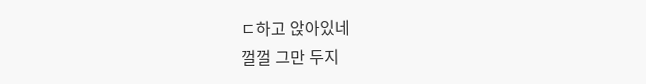ㄷ하고 앉아있네
껄껄 그만 두지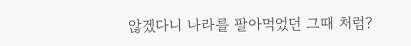않겠다니 나라를 팔아먹었던 그때 처럼?